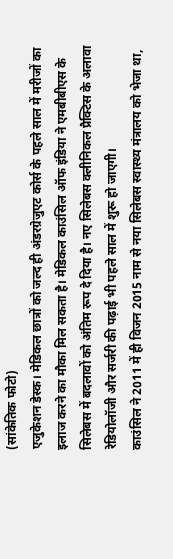(सांकेतिक फोटो)
एजुकेशन डेस्क। मेडिकल छात्रों को जल्द ही अंडरग्रेजुएट कोर्स के पहले साल में मरीजों का इलाज करने का मौका मिल सकता है। मेडिकल काउंसिल ऑफ इंडिया ने एमबीबीएस के सिलेबस में बदलावों को अंतिम रूप दे दिया है। नए सिलेबस क्लीनिकल प्रैक्टिस के अलावा रेडियोलॉजी और सर्जरी की पढ़ाई भी पहले साल में शुरू हो जाएगी।
काउंसिल ने 2011 में ही विजन 2015 नाम से नया सिलेबस स्वास्थ्य मंत्रालय को भेजा था,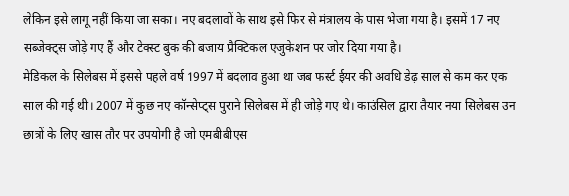लेकिन इसे लागू नहीं किया जा सका। नए बदलावों के साथ इसे फिर से मंत्रालय के पास भेजा गया है। इसमें 17 नए सब्जेक्ट्स जोड़े गए हैं और टेक्स्ट बुक की बजाय प्रैक्टिकल एजुकेशन पर जोर दिया गया है।
मेडिकल के सिलेबस में इससे पहले वर्ष 1997 में बदलाव हुआ था जब फर्स्ट ईयर की अवधि डेढ़ साल से कम कर एक साल की गई थी। 2007 में कुछ नए कॉन्सेप्ट्स पुराने सिलेबस में ही जोड़े गए थे। काउंसिल द्वारा तैयार नया सिलेबस उन छात्रों के लिए खास तौर पर उपयोगी है जो एमबीबीएस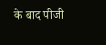के बाद पीजी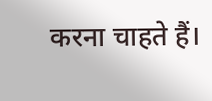करना चाहते हैं।